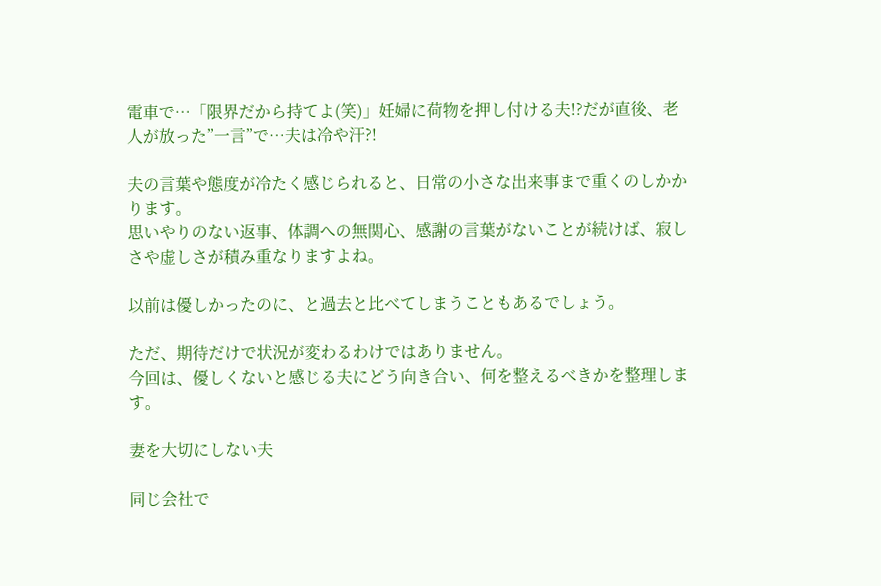電車で…「限界だから持てよ(笑)」妊婦に荷物を押し付ける夫!?だが直後、老人が放った”一言”で…夫は冷や汗?!

夫の言葉や態度が冷たく感じられると、日常の小さな出来事まで重くのしかかります。
思いやりのない返事、体調への無関心、感謝の言葉がないことが続けば、寂しさや虚しさが積み重なりますよね。

以前は優しかったのに、と過去と比べてしまうこともあるでしょう。

ただ、期待だけで状況が変わるわけではありません。
今回は、優しくないと感じる夫にどう向き合い、何を整えるべきかを整理します。

妻を大切にしない夫

同じ会社で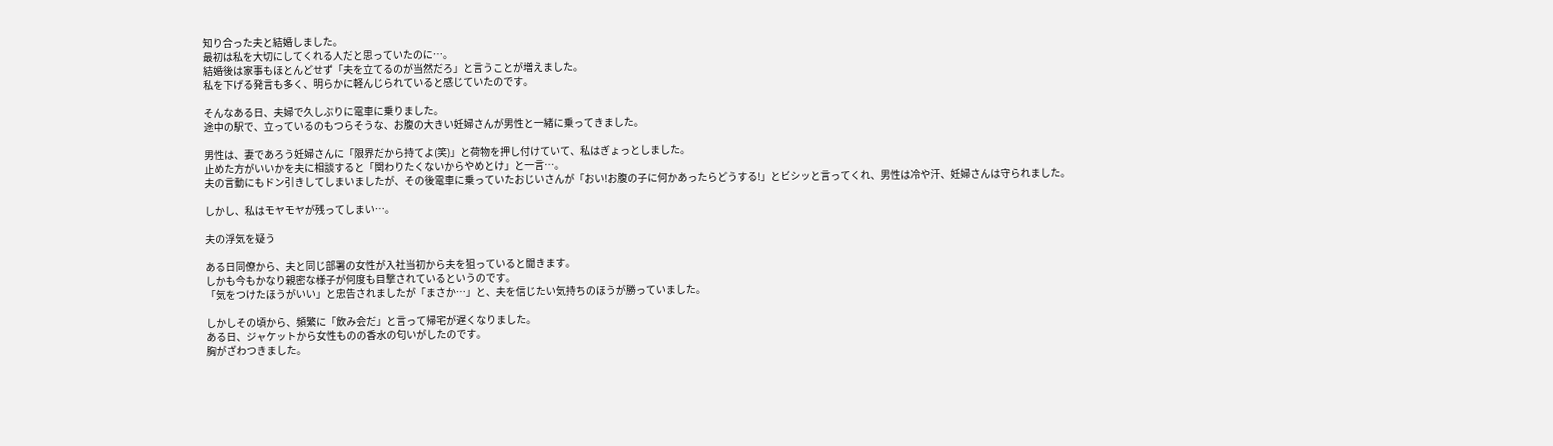知り合った夫と結婚しました。
最初は私を大切にしてくれる人だと思っていたのに…。
結婚後は家事もほとんどせず「夫を立てるのが当然だろ」と言うことが増えました。
私を下げる発言も多く、明らかに軽んじられていると感じていたのです。

そんなある日、夫婦で久しぶりに電車に乗りました。
途中の駅で、立っているのもつらそうな、お腹の大きい妊婦さんが男性と一緒に乗ってきました。

男性は、妻であろう妊婦さんに「限界だから持てよ(笑)」と荷物を押し付けていて、私はぎょっとしました。
止めた方がいいかを夫に相談すると「関わりたくないからやめとけ」と一言…。
夫の言動にもドン引きしてしまいましたが、その後電車に乗っていたおじいさんが「おい!お腹の子に何かあったらどうする!」とビシッと言ってくれ、男性は冷や汗、妊婦さんは守られました。

しかし、私はモヤモヤが残ってしまい…。

夫の浮気を疑う

ある日同僚から、夫と同じ部署の女性が入社当初から夫を狙っていると聞きます。
しかも今もかなり親密な様子が何度も目撃されているというのです。
「気をつけたほうがいい」と忠告されましたが「まさか…」と、夫を信じたい気持ちのほうが勝っていました。

しかしその頃から、頻繁に「飲み会だ」と言って帰宅が遅くなりました。
ある日、ジャケットから女性ものの香水の匂いがしたのです。
胸がざわつきました。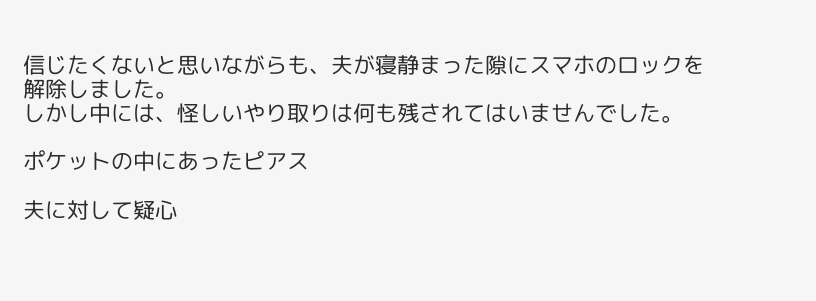信じたくないと思いながらも、夫が寝静まった隙にスマホのロックを解除しました。
しかし中には、怪しいやり取りは何も残されてはいませんでした。

ポケットの中にあったピアス

夫に対して疑心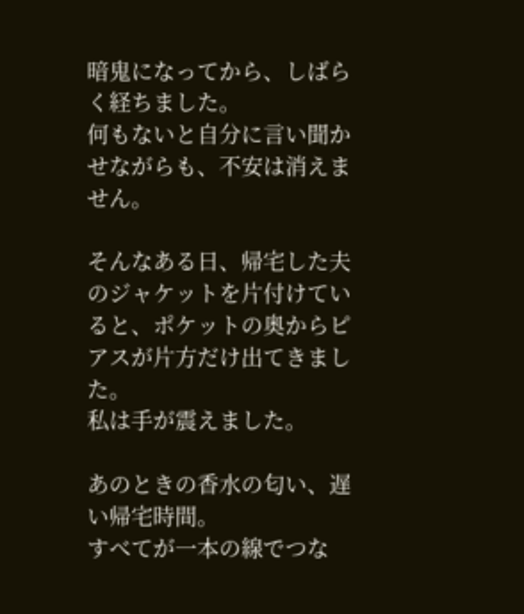暗鬼になってから、しばらく経ちました。
何もないと自分に言い聞かせながらも、不安は消えません。

そんなある日、帰宅した夫のジャケットを片付けていると、ポケットの奥からピアスが片方だけ出てきました。
私は手が震えました。

あのときの香水の匂い、遅い帰宅時間。
すべてが一本の線でつな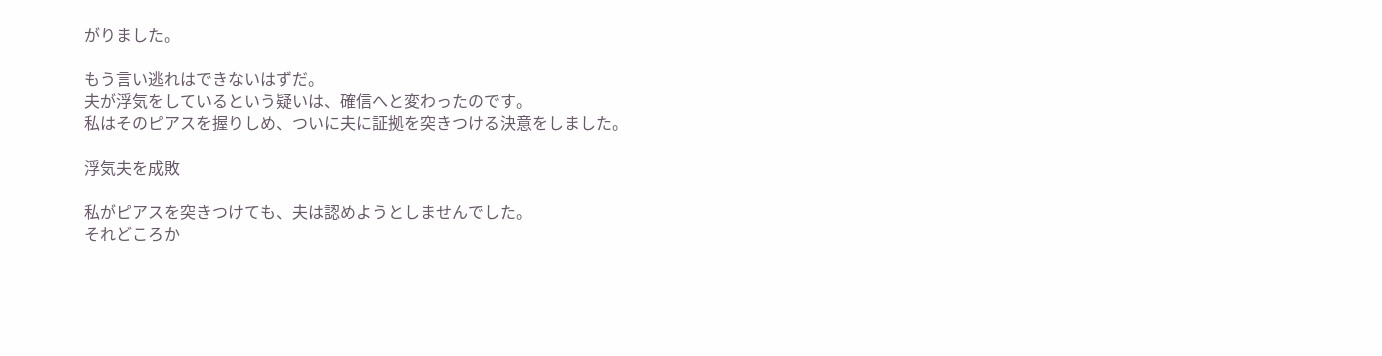がりました。

もう言い逃れはできないはずだ。
夫が浮気をしているという疑いは、確信へと変わったのです。
私はそのピアスを握りしめ、ついに夫に証拠を突きつける決意をしました。

浮気夫を成敗

私がピアスを突きつけても、夫は認めようとしませんでした。
それどころか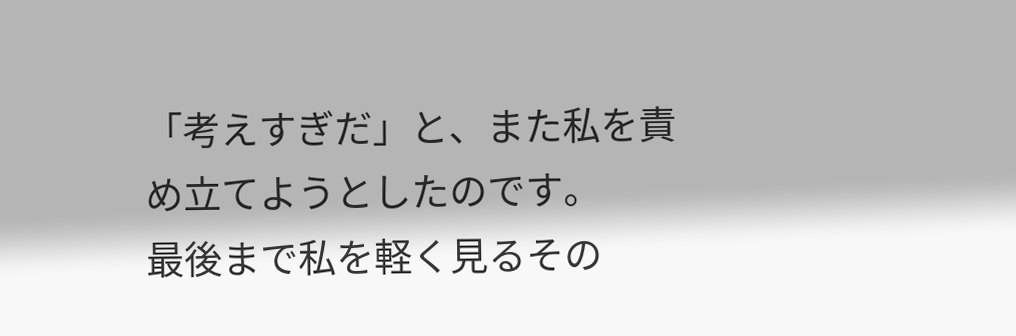「考えすぎだ」と、また私を責め立てようとしたのです。
最後まで私を軽く見るその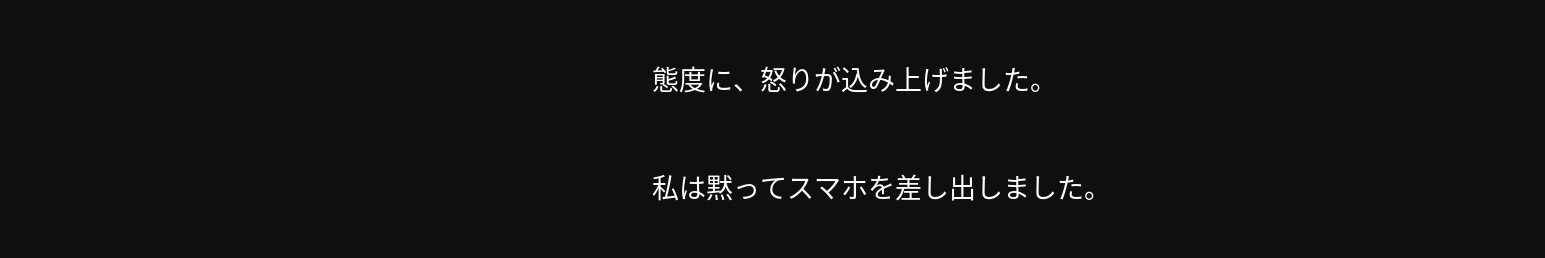態度に、怒りが込み上げました。

私は黙ってスマホを差し出しました。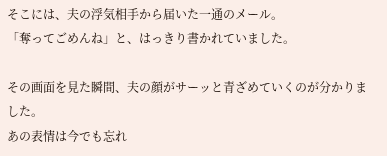そこには、夫の浮気相手から届いた一通のメール。
「奪ってごめんね」と、はっきり書かれていました。

その画面を見た瞬間、夫の顔がサーッと青ざめていくのが分かりました。
あの表情は今でも忘れ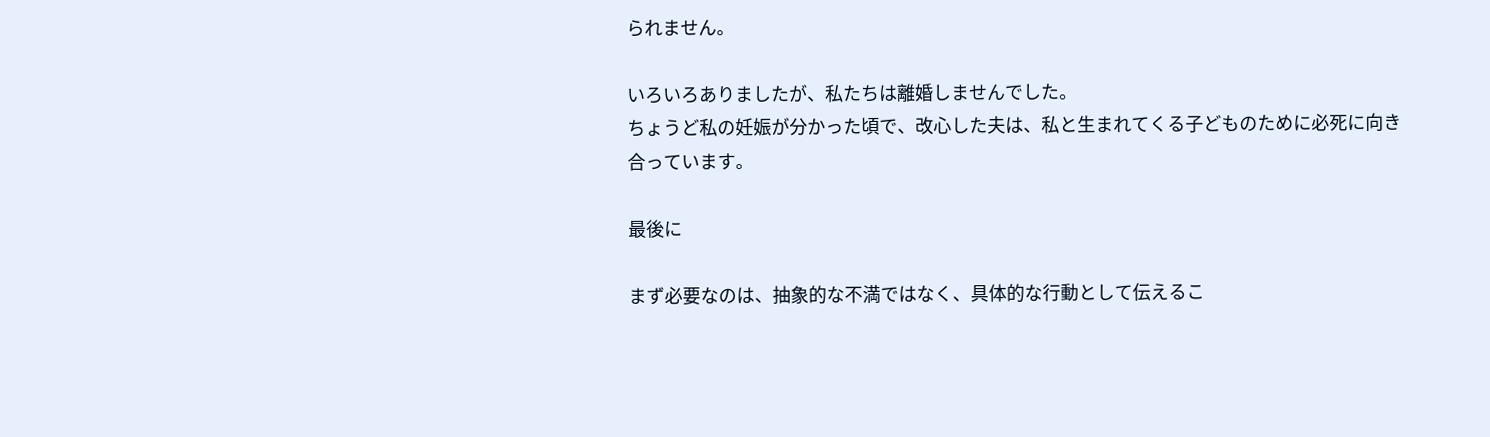られません。

いろいろありましたが、私たちは離婚しませんでした。
ちょうど私の妊娠が分かった頃で、改心した夫は、私と生まれてくる子どものために必死に向き合っています。

最後に

まず必要なのは、抽象的な不満ではなく、具体的な行動として伝えるこ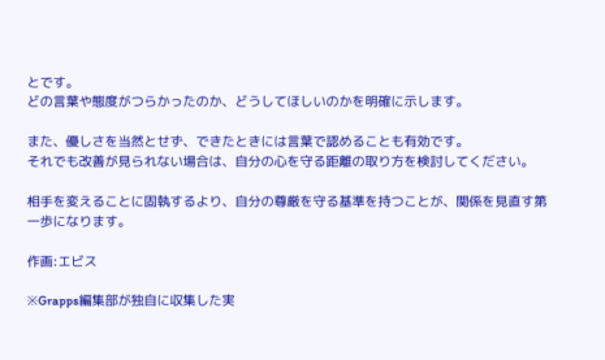とです。
どの言葉や態度がつらかったのか、どうしてほしいのかを明確に示します。

また、優しさを当然とせず、できたときには言葉で認めることも有効です。
それでも改善が見られない場合は、自分の心を守る距離の取り方を検討してください。

相手を変えることに固執するより、自分の尊厳を守る基準を持つことが、関係を見直す第一歩になります。

作画:エビス

※Grapps編集部が独自に収集した実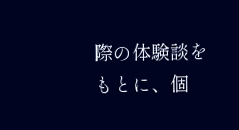際の体験談をもとに、個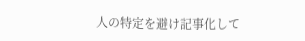人の特定を避け記事化して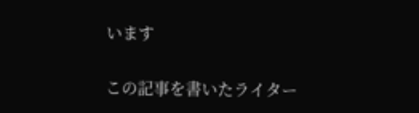います

この記事を書いたライター